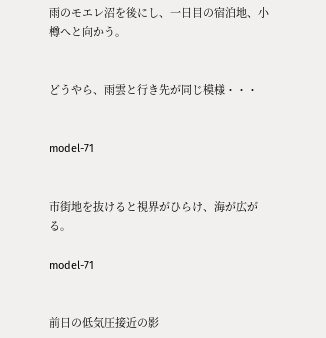雨のモエレ沼を後にし、一日目の宿泊地、小樽へと向かう。


どうやら、雨雲と行き先が同じ模様・・・


model-71


市街地を抜けると視界がひらけ、海が広がる。

model-71


前日の低気圧接近の影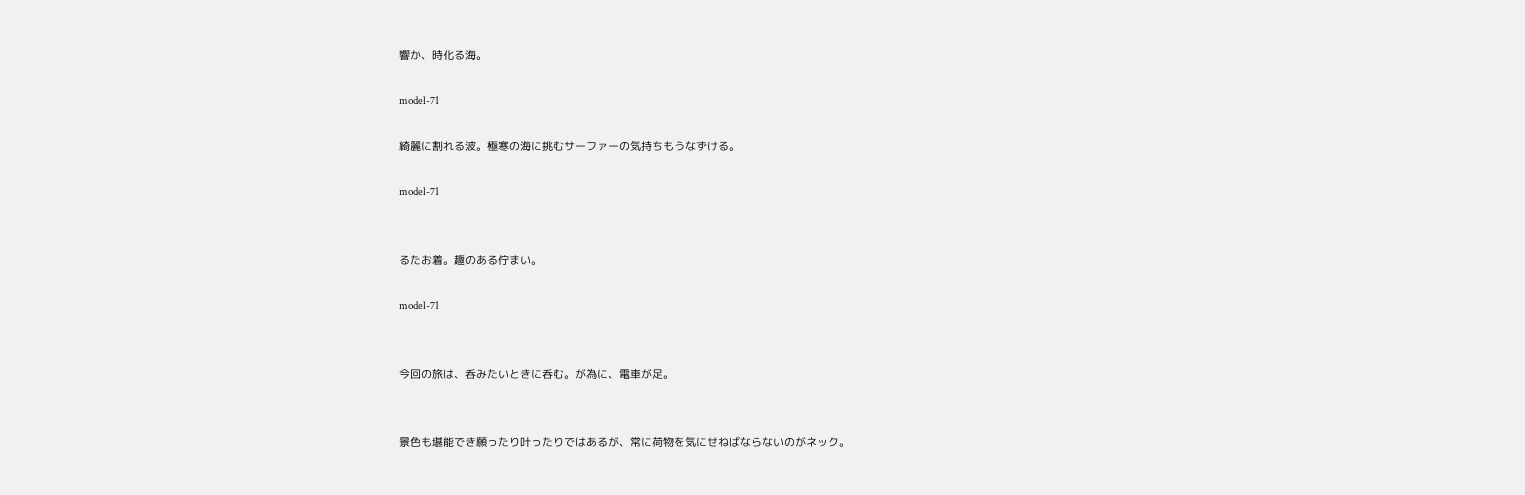響か、時化る海。

model-71

綺麗に割れる波。極寒の海に挑むサーファーの気持ちもうなずける。

model-71


るたお着。趣のある佇まい。

model-71


今回の旅は、呑みたいときに呑む。が為に、電車が足。


景色も堪能でき願ったり叶ったりではあるが、常に荷物を気にせねばならないのがネック。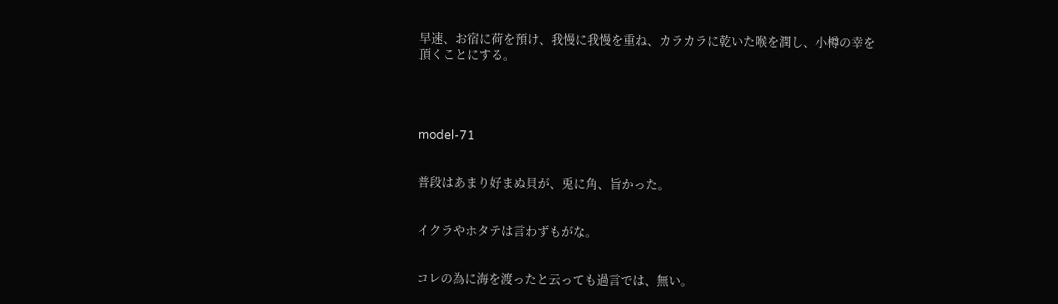早速、お宿に荷を預け、我慢に我慢を重ね、カラカラに乾いた喉を潤し、小樽の幸を頂くことにする。




model-71


普段はあまり好まぬ貝が、兎に角、旨かった。


イクラやホタテは言わずもがな。


コレの為に海を渡ったと云っても過言では、無い。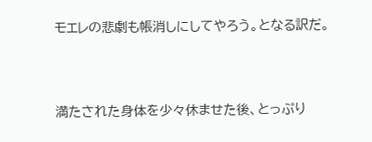モエレの悲劇も帳消しにしてやろう。となる訳だ。




満たされた身体を少々休ませた後、とっぷり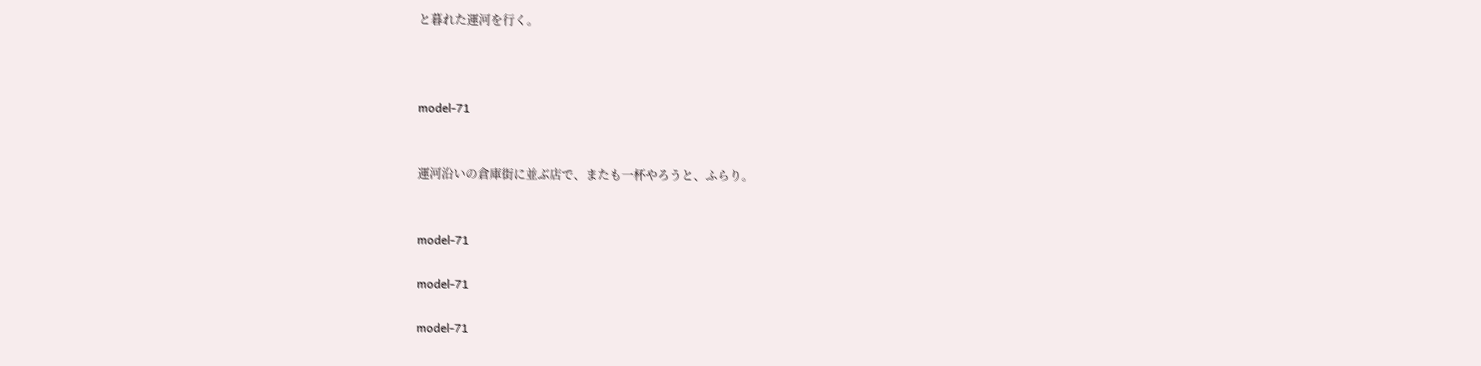と暮れた運河を行く。



model-71


運河沿いの倉庫街に並ぶ店で、またも一杯やろうと、ふらり。


model-71

model-71

model-71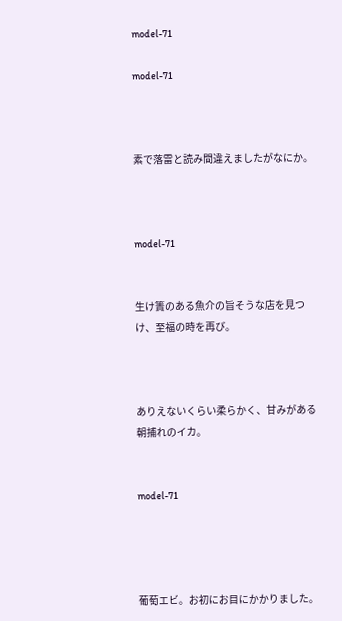model-71

model-71



素で落雷と読み間違えましたがなにか。



model-71


生け簀のある魚介の旨そうな店を見つけ、至福の時を再び。



ありえないくらい柔らかく、甘みがある朝捕れのイカ。


model-71




葡萄エビ。お初にお目にかかりました。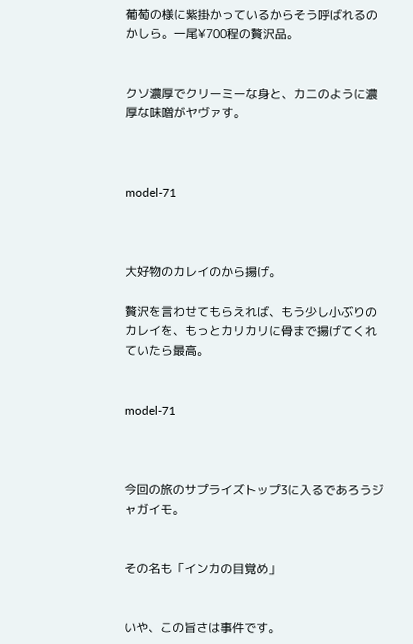葡萄の様に紫掛かっているからそう呼ばれるのかしら。一尾¥700程の贅沢品。


クソ濃厚でクリーミーな身と、カニのように濃厚な味噌がヤヴァす。



model-71



大好物のカレイのから揚げ。

贅沢を言わせてもらえれば、もう少し小ぶりのカレイを、もっとカリカリに骨まで揚げてくれていたら最高。


model-71



今回の旅のサプライズトップ3に入るであろうジャガイモ。


その名も「インカの目覚め」


いや、この旨さは事件です。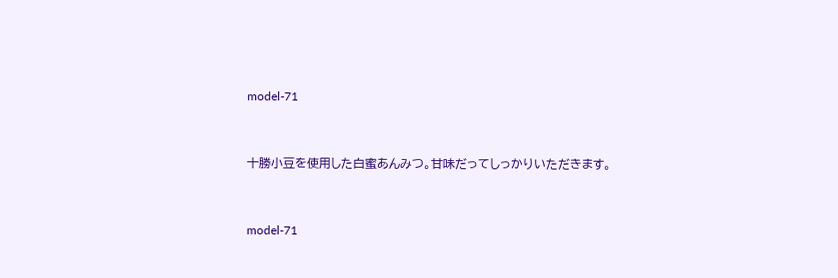model-71



十勝小豆を使用した白蜜あんみつ。甘味だってしっかりいただきます。



model-71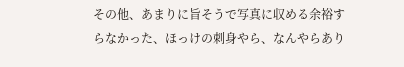その他、あまりに旨そうで写真に収める余裕すらなかった、ほっけの刺身やら、なんやらあり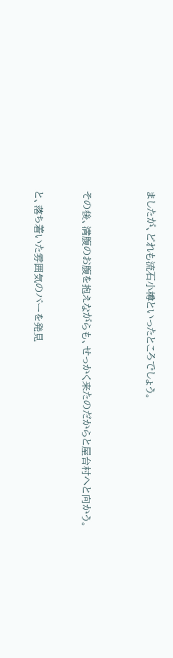ましたが、どれも流石小樽といったところでしょう。



その後、満腹のお腹を抱えながらも、せっかく来たのだからと屋台村へと向かう。


と、落ち着いた雰囲気のバーを発見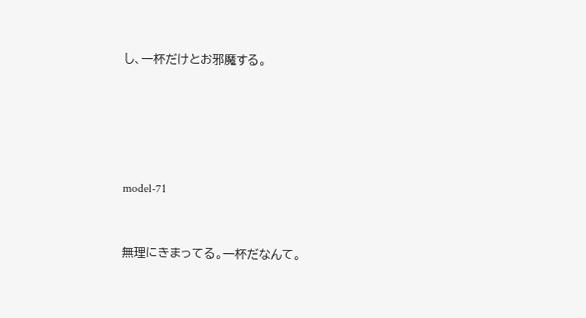し、一杯だけとお邪魔する。





model-71


無理にきまってる。一杯だなんて。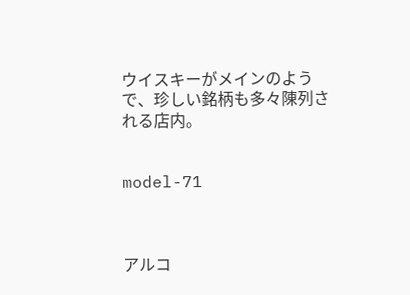ウイスキーがメインのようで、珍しい銘柄も多々陳列される店内。


model-71



アルコ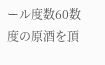ール度数60数度の原酒を頂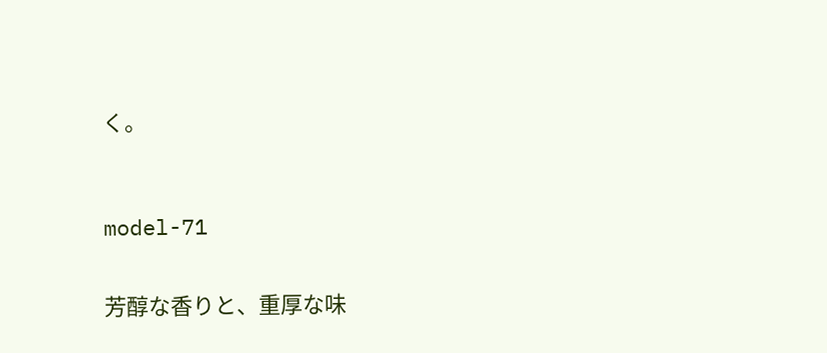く。



model-71


芳醇な香りと、重厚な味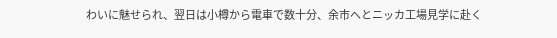わいに魅せられ、翌日は小樽から電車で数十分、余市へとニッカ工場見学に赴く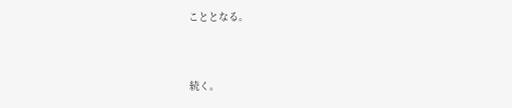こととなる。


続く。